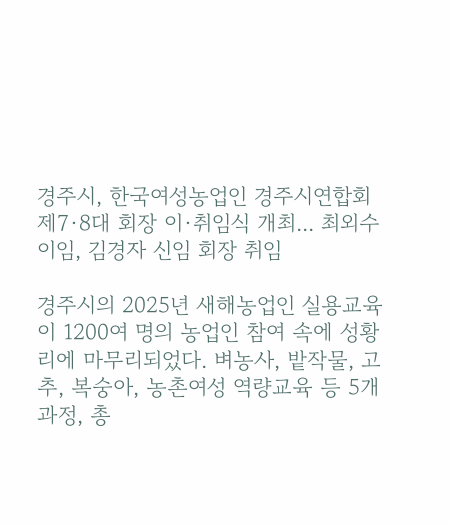경주시, 한국여성농업인 경주시연합회 제7·8대 회장 이·취임식 개최... 최외수 이임, 김경자 신임 회장 취임

경주시의 2025년 새해농업인 실용교육이 1200여 명의 농업인 참여 속에 성황리에 마무리되었다. 벼농사, 밭작물, 고추, 복숭아, 농촌여성 역량교육 등 5개 과정, 총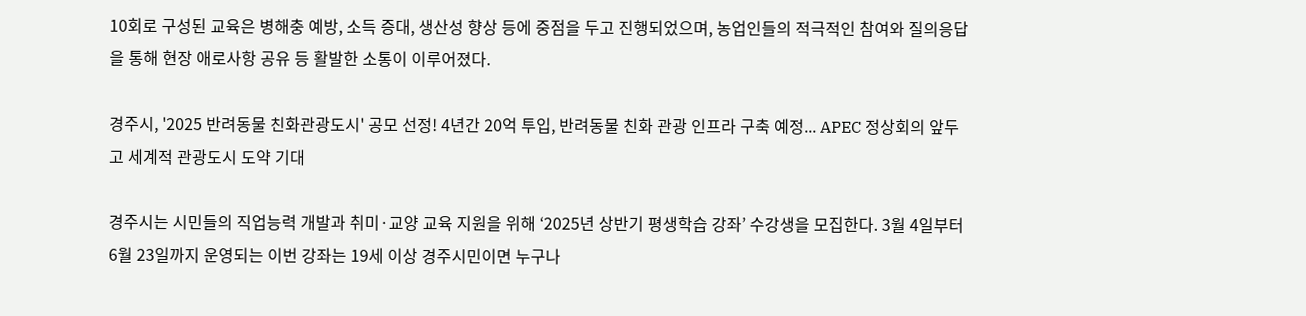10회로 구성된 교육은 병해충 예방, 소득 증대, 생산성 향상 등에 중점을 두고 진행되었으며, 농업인들의 적극적인 참여와 질의응답을 통해 현장 애로사항 공유 등 활발한 소통이 이루어졌다.

경주시, '2025 반려동물 친화관광도시' 공모 선정! 4년간 20억 투입, 반려동물 친화 관광 인프라 구축 예정... APEC 정상회의 앞두고 세계적 관광도시 도약 기대

경주시는 시민들의 직업능력 개발과 취미·교양 교육 지원을 위해 ‘2025년 상반기 평생학습 강좌’ 수강생을 모집한다. 3월 4일부터 6월 23일까지 운영되는 이번 강좌는 19세 이상 경주시민이면 누구나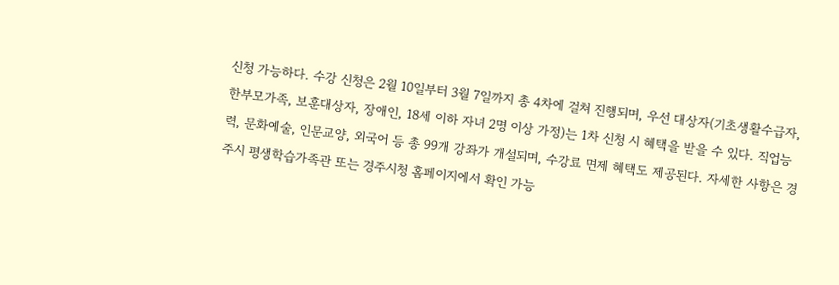신청 가능하다. 수강 신청은 2월 10일부터 3월 7일까지 총 4차에 걸쳐 진행되며, 우선 대상자(기초생활수급자, 한부모가족, 보훈대상자, 장애인, 18세 이하 자녀 2명 이상 가정)는 1차 신청 시 혜택을 받을 수 있다. 직업능력, 문화예술, 인문교양, 외국어 등 총 99개 강좌가 개설되며, 수강료 면제 혜택도 제공된다. 자세한 사항은 경주시 평생학습가족관 또는 경주시청 홈페이지에서 확인 가능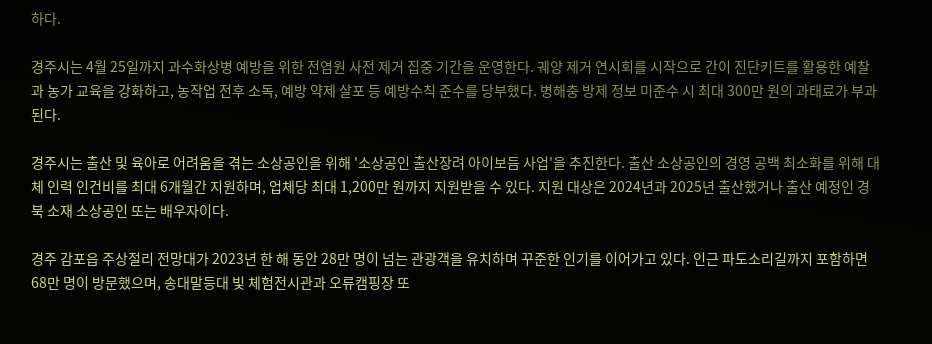하다.

경주시는 4월 25일까지 과수화상병 예방을 위한 전염원 사전 제거 집중 기간을 운영한다. 궤양 제거 연시회를 시작으로 간이 진단키트를 활용한 예찰과 농가 교육을 강화하고, 농작업 전후 소독, 예방 약제 살포 등 예방수칙 준수를 당부했다. 병해충 방제 정보 미준수 시 최대 300만 원의 과태료가 부과된다.

경주시는 출산 및 육아로 어려움을 겪는 소상공인을 위해 '소상공인 출산장려 아이보듬 사업'을 추진한다. 출산 소상공인의 경영 공백 최소화를 위해 대체 인력 인건비를 최대 6개월간 지원하며, 업체당 최대 1,200만 원까지 지원받을 수 있다. 지원 대상은 2024년과 2025년 출산했거나 출산 예정인 경북 소재 소상공인 또는 배우자이다.

경주 감포읍 주상절리 전망대가 2023년 한 해 동안 28만 명이 넘는 관광객을 유치하며 꾸준한 인기를 이어가고 있다. 인근 파도소리길까지 포함하면 68만 명이 방문했으며, 송대말등대 빛 체험전시관과 오류캠핑장 또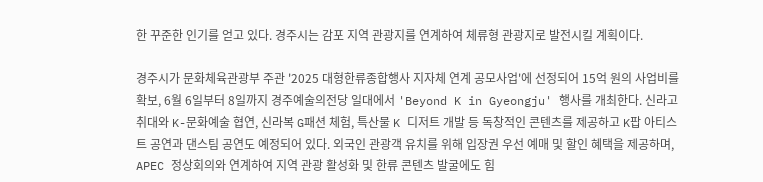한 꾸준한 인기를 얻고 있다. 경주시는 감포 지역 관광지를 연계하여 체류형 관광지로 발전시킬 계획이다.

경주시가 문화체육관광부 주관 '2025 대형한류종합행사 지자체 연계 공모사업'에 선정되어 15억 원의 사업비를 확보, 6월 6일부터 8일까지 경주예술의전당 일대에서 'Beyond K in Gyeongju' 행사를 개최한다. 신라고취대와 K-문화예술 협연, 신라복 G패션 체험, 특산물 K 디저트 개발 등 독창적인 콘텐츠를 제공하고 K팝 아티스트 공연과 댄스팀 공연도 예정되어 있다. 외국인 관광객 유치를 위해 입장권 우선 예매 및 할인 혜택을 제공하며, APEC 정상회의와 연계하여 지역 관광 활성화 및 한류 콘텐츠 발굴에도 힘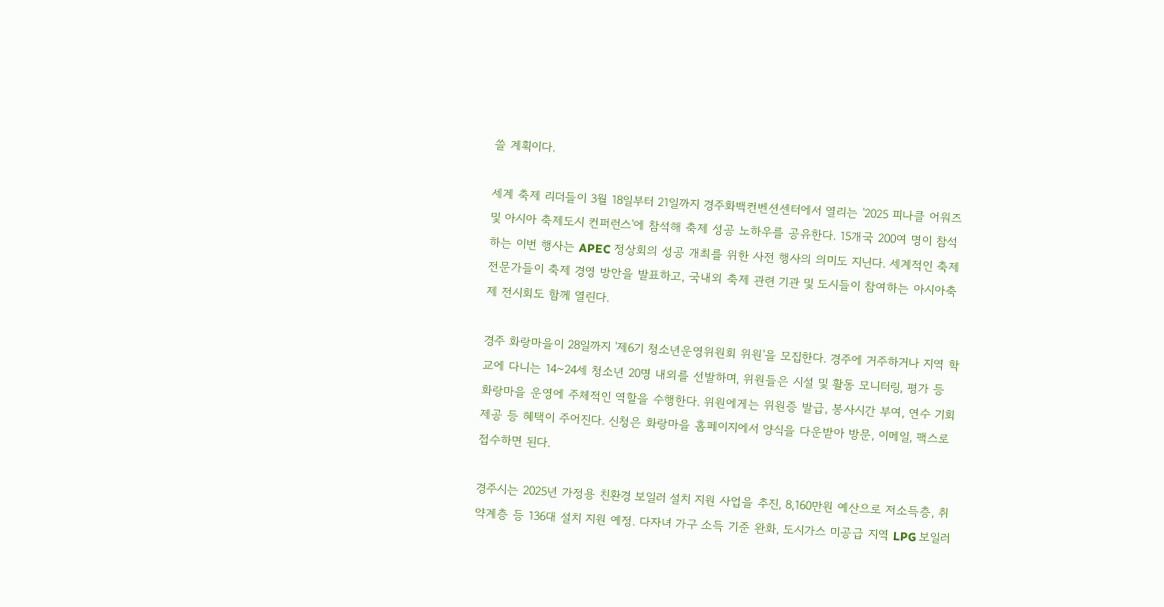쓸 계획이다.

세계 축제 리더들이 3월 18일부터 21일까지 경주화백컨벤션센터에서 열리는 '2025 피나클 어워즈 및 아시아 축제도시 컨퍼런스'에 참석해 축제 성공 노하우를 공유한다. 15개국 200여 명이 참석하는 이번 행사는 APEC 정상회의 성공 개최를 위한 사전 행사의 의미도 지닌다. 세계적인 축제 전문가들이 축제 경영 방안을 발표하고, 국내외 축제 관련 기관 및 도시들이 참여하는 아시아축제 전시회도 함께 열린다.

경주 화랑마을이 28일까지 '제6기 청소년운영위원회 위원'을 모집한다. 경주에 거주하거나 지역 학교에 다니는 14~24세 청소년 20명 내외를 선발하며, 위원들은 시설 및 활동 모니터링, 평가 등 화랑마을 운영에 주체적인 역할을 수행한다. 위원에게는 위원증 발급, 봉사시간 부여, 연수 기회 제공 등 혜택이 주어진다. 신청은 화랑마을 홈페이지에서 양식을 다운받아 방문, 이메일, 팩스로 접수하면 된다.

경주시는 2025년 가정용 친환경 보일러 설치 지원 사업을 추진, 8,160만원 예산으로 저소득층, 취약계층 등 136대 설치 지원 예정. 다자녀 가구 소득 기준 완화, 도시가스 미공급 지역 LPG 보일러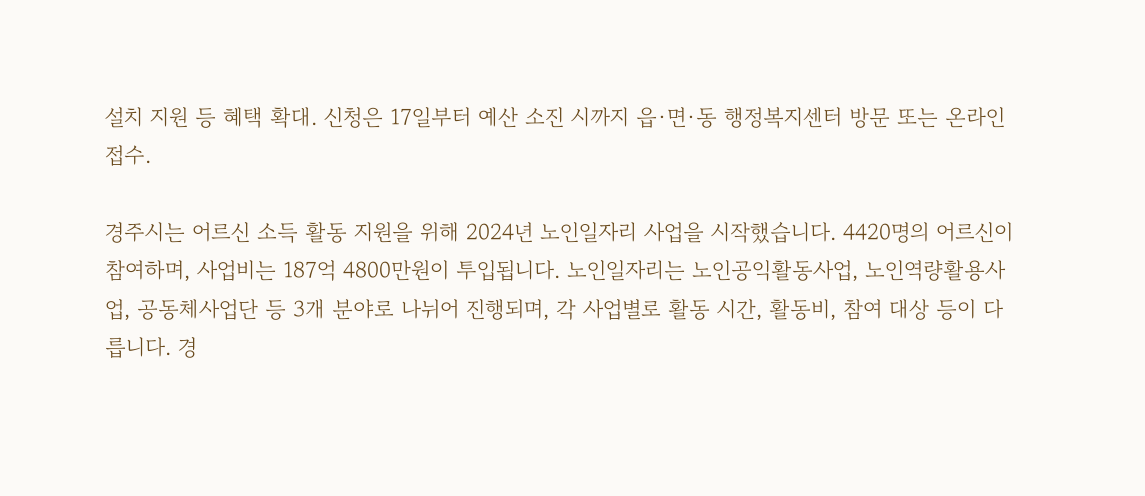설치 지원 등 혜택 확대. 신청은 17일부터 예산 소진 시까지 읍·면·동 행정복지센터 방문 또는 온라인 접수.

경주시는 어르신 소득 활동 지원을 위해 2024년 노인일자리 사업을 시작했습니다. 4420명의 어르신이 참여하며, 사업비는 187억 4800만원이 투입됩니다. 노인일자리는 노인공익활동사업, 노인역량활용사업, 공동체사업단 등 3개 분야로 나뉘어 진행되며, 각 사업별로 활동 시간, 활동비, 참여 대상 등이 다릅니다. 경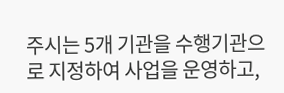주시는 5개 기관을 수행기관으로 지정하여 사업을 운영하고,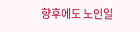향후에도 노인일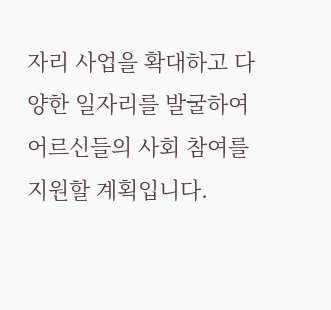자리 사업을 확대하고 다양한 일자리를 발굴하여 어르신들의 사회 참여를 지원할 계획입니다.